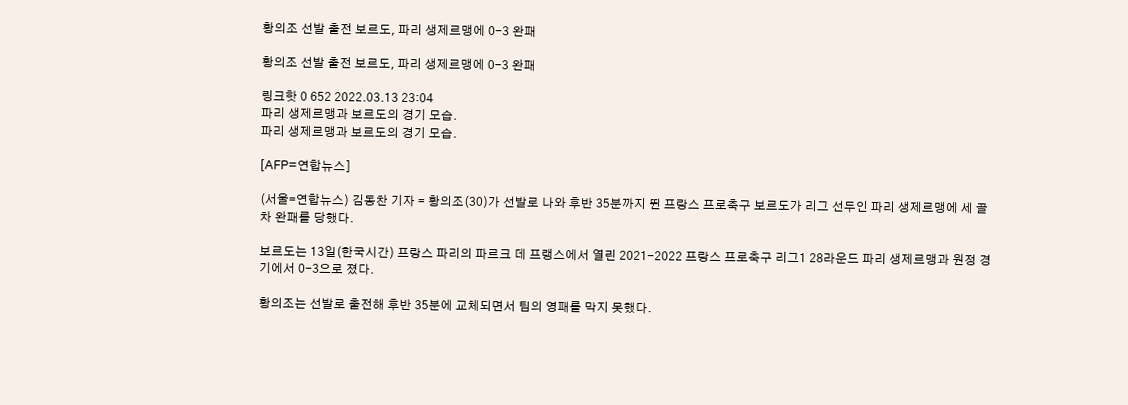황의조 선발 출전 보르도, 파리 생제르맹에 0-3 완패

황의조 선발 출전 보르도, 파리 생제르맹에 0-3 완패

링크핫 0 652 2022.03.13 23:04
파리 생제르맹과 보르도의 경기 모습.
파리 생제르맹과 보르도의 경기 모습.

[AFP=연합뉴스]

(서울=연합뉴스) 김동찬 기자 = 황의조(30)가 선발로 나와 후반 35분까지 뛴 프랑스 프로축구 보르도가 리그 선두인 파리 생제르맹에 세 골 차 완패를 당했다.

보르도는 13일(한국시간) 프랑스 파리의 파르크 데 프랭스에서 열린 2021-2022 프랑스 프로축구 리그1 28라운드 파리 생제르맹과 원정 경기에서 0-3으로 졌다.

황의조는 선발로 출전해 후반 35분에 교체되면서 팀의 영패를 막지 못했다.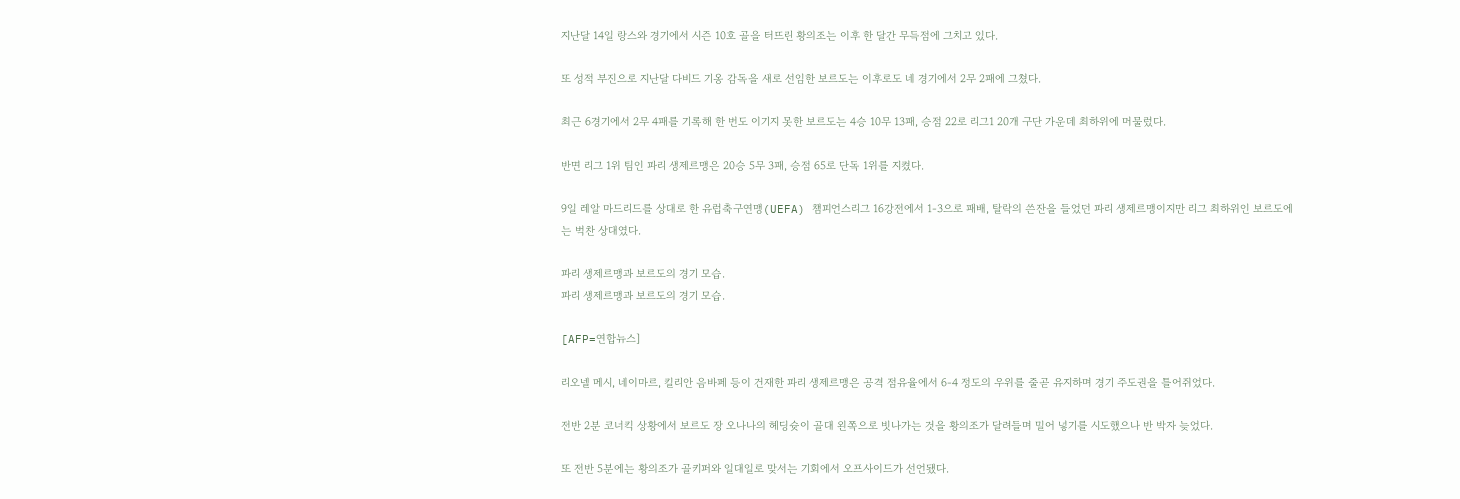지난달 14일 랑스와 경기에서 시즌 10호 골을 터뜨린 황의조는 이후 한 달간 무득점에 그치고 있다.

또 성적 부진으로 지난달 다비드 기옹 감독을 새로 선임한 보르도는 이후로도 네 경기에서 2무 2패에 그쳤다.

최근 6경기에서 2무 4패를 기록해 한 번도 이기지 못한 보르도는 4승 10무 13패, 승점 22로 리그1 20개 구단 가운데 최하위에 머물렀다.

반면 리그 1위 팀인 파리 생제르맹은 20승 5무 3패, 승점 65로 단독 1위를 지켰다.

9일 레알 마드리드를 상대로 한 유럽축구연맹(UEFA) 챔피언스리그 16강전에서 1-3으로 패배, 탈락의 쓴잔을 들었던 파리 생제르맹이지만 리그 최하위인 보르도에는 벅찬 상대였다.

파리 생제르맹과 보르도의 경기 모습.
파리 생제르맹과 보르도의 경기 모습.

[AFP=연합뉴스]

리오넬 메시, 네이마르, 킬리안 음바페 등이 건재한 파리 생제르맹은 공격 점유율에서 6-4 정도의 우위를 줄곧 유지하며 경기 주도권을 틀어쥐었다.

전반 2분 코너킥 상황에서 보르도 장 오나나의 헤딩슛이 골대 왼쪽으로 빗나가는 것을 황의조가 달려들며 밀어 넣기를 시도했으나 반 박자 늦었다.

또 전반 5분에는 황의조가 골키퍼와 일대일로 맞서는 기회에서 오프사이드가 선언됐다.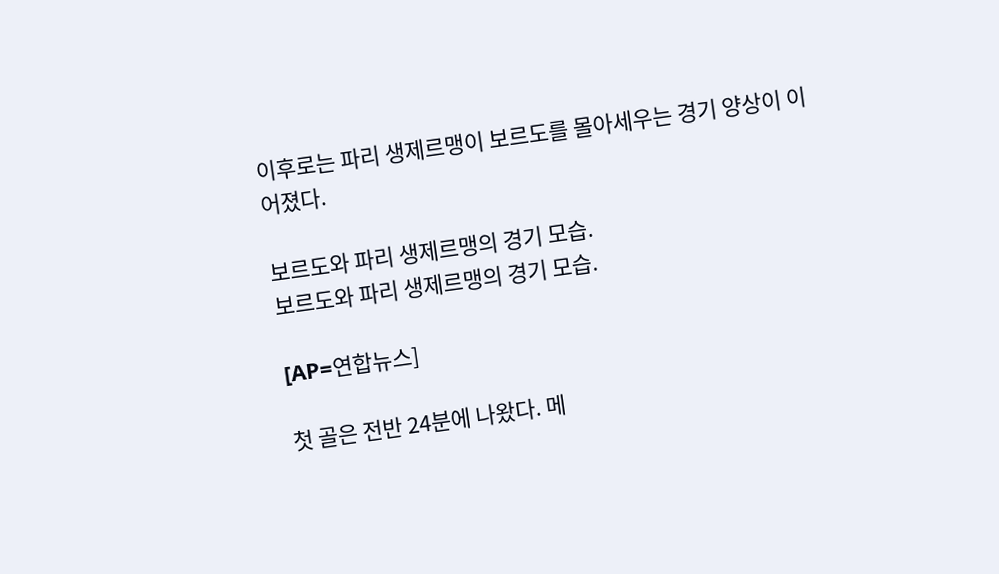이후로는 파리 생제르맹이 보르도를 몰아세우는 경기 양상이 이어졌다.

보르도와 파리 생제르맹의 경기 모습.
보르도와 파리 생제르맹의 경기 모습.

[AP=연합뉴스]

첫 골은 전반 24분에 나왔다. 메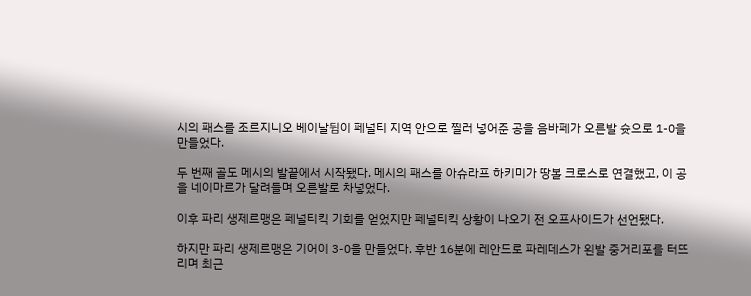시의 패스를 조르지니오 베이날뒴이 페널티 지역 안으로 찔러 넣어준 공을 음바페가 오른발 슛으로 1-0을 만들었다.

두 번째 골도 메시의 발끝에서 시작됐다. 메시의 패스를 아슈라프 하키미가 땅볼 크로스로 연결했고, 이 공을 네이마르가 달려들며 오른발로 차넣었다.

이후 파리 생제르맹은 페널티킥 기회를 얻었지만 페널티킥 상황이 나오기 전 오프사이드가 선언됐다.

하지만 파리 생제르맹은 기어이 3-0을 만들었다. 후반 16분에 레안드로 파레데스가 왼발 중거리포를 터뜨리며 최근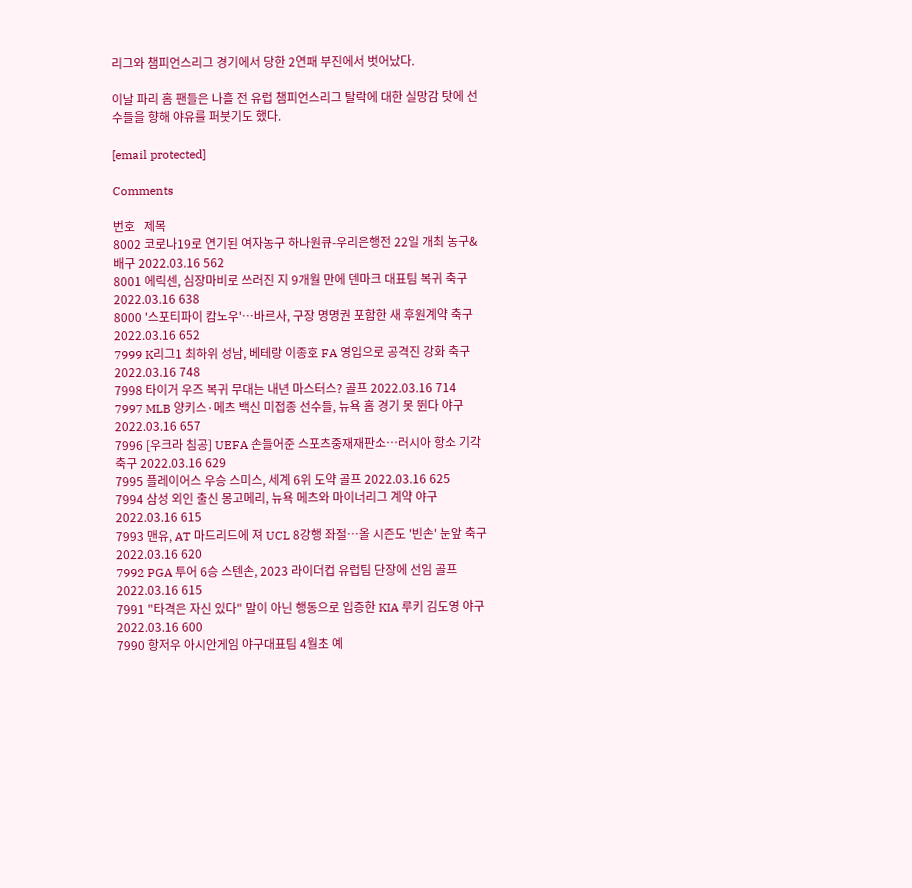리그와 챔피언스리그 경기에서 당한 2연패 부진에서 벗어났다.

이날 파리 홈 팬들은 나흘 전 유럽 챔피언스리그 탈락에 대한 실망감 탓에 선수들을 향해 야유를 퍼붓기도 했다.

[email protected]

Comments

번호   제목
8002 코로나19로 연기된 여자농구 하나원큐-우리은행전 22일 개최 농구&배구 2022.03.16 562
8001 에릭센, 심장마비로 쓰러진 지 9개월 만에 덴마크 대표팀 복귀 축구 2022.03.16 638
8000 '스포티파이 캄노우'…바르사, 구장 명명권 포함한 새 후원계약 축구 2022.03.16 652
7999 K리그1 최하위 성남, 베테랑 이종호 FA 영입으로 공격진 강화 축구 2022.03.16 748
7998 타이거 우즈 복귀 무대는 내년 마스터스? 골프 2022.03.16 714
7997 MLB 양키스·메츠 백신 미접종 선수들, 뉴욕 홈 경기 못 뛴다 야구 2022.03.16 657
7996 [우크라 침공] UEFA 손들어준 스포츠중재재판소…러시아 항소 기각 축구 2022.03.16 629
7995 플레이어스 우승 스미스, 세계 6위 도약 골프 2022.03.16 625
7994 삼성 외인 출신 몽고메리, 뉴욕 메츠와 마이너리그 계약 야구 2022.03.16 615
7993 맨유, AT 마드리드에 져 UCL 8강행 좌절…올 시즌도 '빈손' 눈앞 축구 2022.03.16 620
7992 PGA 투어 6승 스텐손, 2023 라이더컵 유럽팀 단장에 선임 골프 2022.03.16 615
7991 "타격은 자신 있다" 말이 아닌 행동으로 입증한 KIA 루키 김도영 야구 2022.03.16 600
7990 항저우 아시안게임 야구대표팀 4월초 예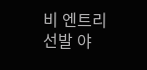비 엔트리 선발 야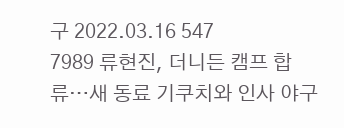구 2022.03.16 547
7989 류현진, 더니든 캠프 합류…새 동료 기쿠치와 인사 야구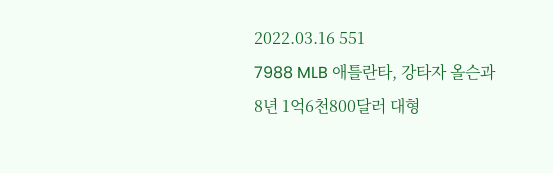2022.03.16 551
7988 MLB 애틀란타, 강타자 올슨과 8년 1억6천800달러 대형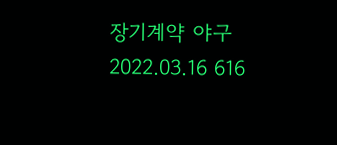장기계약 야구 2022.03.16 616